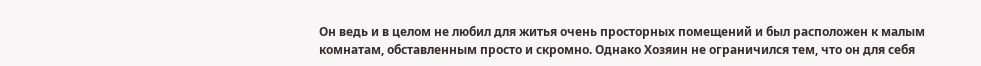Он ведь и в целом не любил для житья очень просторных помещений и был расположен к малым комнатам, обставленным просто и скромно. Однако Хозяин не ограничился тем, что он для себя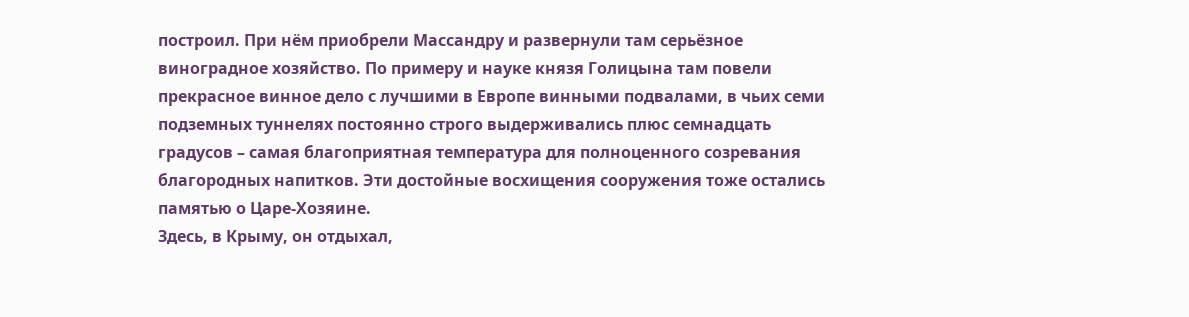построил. При нём приобрели Массандру и развернули там серьёзное виноградное хозяйство. По примеру и науке князя Голицына там повели прекрасное винное дело с лучшими в Европе винными подвалами, в чьих семи подземных туннелях постоянно строго выдерживались плюс семнадцать градусов – самая благоприятная температура для полноценного созревания благородных напитков. Эти достойные восхищения сооружения тоже остались памятью о Царе-Хозяине.
Здесь, в Крыму, он отдыхал,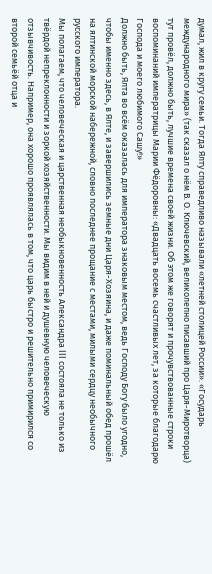думал, жил в кругу семьи. Тогда Ялту справедливо называли «летней столицей России». «Государь международного мира» (так сказал о нём В. О. Ключевский, великолепно писавший про Царя-Миротворца) тут провёл, должно быть, лучшие времена своей жизни. Об этом же говорят и прочувствованные строки воспоминаний императрицы Марии Фёдоровны: «Двадцать восемь счастливых лет, за которые благодарю Господа и моего любимого Сашу!»
Должно быть, Ялта во всём оказалась для императора знаковым местом, ведь Господу Богу было угодно, чтобы именно здесь, в Ялте, и завершились земные дни Царя-Хозяина, и даже поминальный обед прошёл на ялтинской морской набережной, словно последнее прощание с местами, милыми сердцу необычного русского императора.
Мы полагаем, что человеческая и царственная необыкновенность Александра III состояла не только из твёрдой непреклонности и зоркой хозяйственности. Мы видим в ней и душевную человеческую отзывчивость. Например, она хорошо проявлялась в том, что царь быстро и решительно примирился со второй семьёй отца и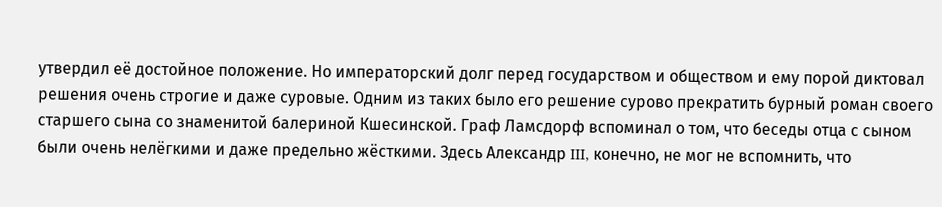утвердил её достойное положение. Но императорский долг перед государством и обществом и ему порой диктовал решения очень строгие и даже суровые. Одним из таких было его решение сурово прекратить бурный роман своего старшего сына со знаменитой балериной Кшесинской. Граф Ламсдорф вспоминал о том, что беседы отца с сыном были очень нелёгкими и даже предельно жёсткими. Здесь Александр III, конечно, не мог не вспомнить, что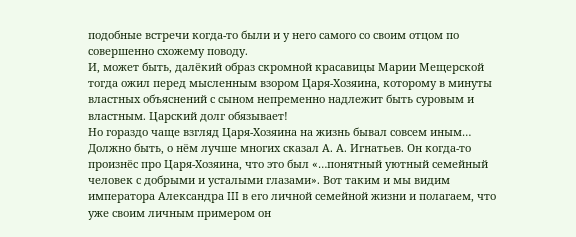подобные встречи когда-то были и у него самого со своим отцом по совершенно схожему поводу.
И, может быть, далёкий образ скромной красавицы Марии Мещерской тогда ожил перед мысленным взором Царя-Хозяина, которому в минуты властных объяснений с сыном непременно надлежит быть суровым и властным. Царский долг обязывает!
Но гораздо чаще взгляд Царя-Хозяина на жизнь бывал совсем иным… Должно быть, о нём лучше многих сказал А. А. Игнатьев. Он когда-то произнёс про Царя-Хозяина, что это был «…понятный уютный семейный человек с добрыми и усталыми глазами». Вот таким и мы видим императора Александра III в его личной семейной жизни и полагаем, что уже своим личным примером он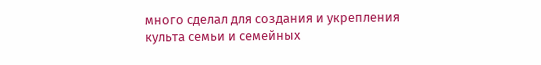много сделал для создания и укрепления культа семьи и семейных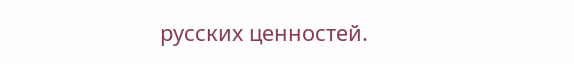русских ценностей.